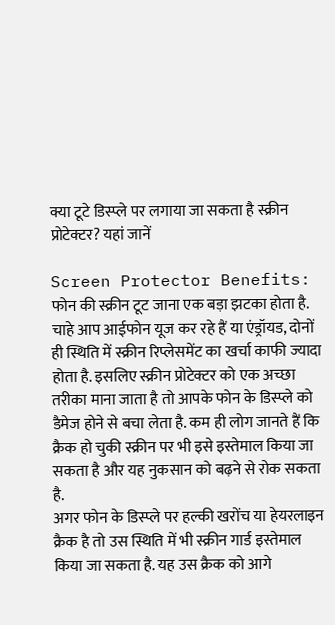क्या टूटे डिस्प्ले पर लगाया जा सकता है स्क्रीन प्रोटेक्टर? यहां जानें

Screen Protector Benefits: फोन की स्क्रीन टूट जाना एक बड़ा झटका होता है. चाहे आप आईफोन यूज कर रहे हैं या एंड्रॉयड, दोनों ही स्थिति में स्क्रीन रिप्लेसमेंट का खर्चा काफी ज्यादा होता है. इसलिए स्क्रीन प्रोटेक्टर को एक अच्छा तरीका माना जाता है तो आपके फोन के डिस्प्ले को डैमेज होने से बचा लेता है. कम ही लोग जानते हैं कि क्रैक हो चुकी स्क्रीन पर भी इसे इस्तेमाल किया जा सकता है और यह नुकसान को बढ़ने से रोक सकता है.
अगर फोन के डिस्प्ले पर हल्की खरोंच या हेयरलाइन क्रैक है तो उस स्थिति में भी स्क्रीन गार्ड इस्तेमाल किया जा सकता है. यह उस क्रैक को आगे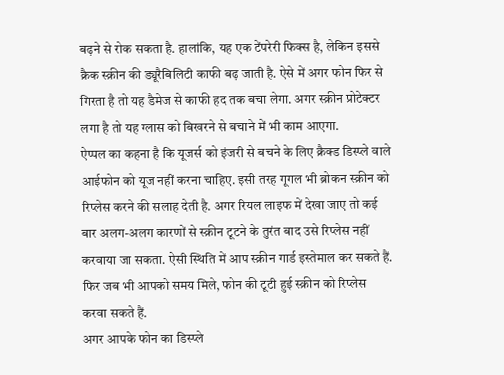बढ़ने से रोक सकता है. हालांकि, यह एक टेंपरेरी फिक्स है, लेकिन इससे क्रैक स्क्रीन की ड्यूरैबिलिटी काफी बढ़ जाती है. ऐसे में अगर फोन फिर से गिरता है तो यह डैमेज से काफी हद तक बचा लेगा. अगर स्क्रीन प्रोटेक्टर लगा है तो यह ग्लास को बिखरने से बचाने में भी काम आएगा.
ऐप्पल का कहना है कि यूजर्स को इंजरी से बचने के लिए क्रैक्ड डिस्प्ले वाले आईफोन को यूज नहीं करना चाहिए. इसी तरह गूगल भी ब्रोकन स्क्रीन को रिप्लेस करने की सलाह देती है. अगर रियल लाइफ में देखा जाए तो कई बार अलग-अलग कारणों से स्क्रीन टूटने के तुरंत बाद उसे रिप्लेस नहीं करवाया जा सकता. ऐसी स्थिति में आप स्क्रीन गार्ड इस्तेमाल कर सकते हैं. फिर जब भी आपको समय मिले, फोन की टूटी हुई स्क्रीन को रिप्लेस करवा सकते हैं.
अगर आपके फोन का डिस्प्ले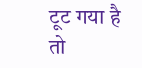टूट गया है तो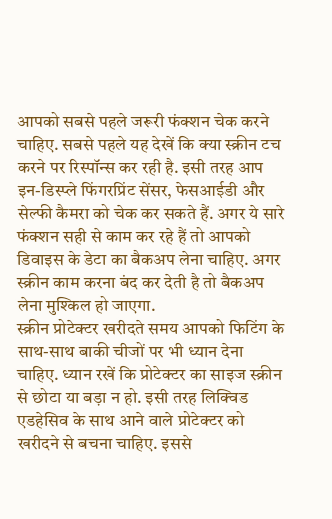आपको सबसे पहले जरूरी फंक्शन चेक करने चाहिए. सबसे पहले यह देखें कि क्या स्क्रीन टच करने पर रिस्पॉन्स कर रही है. इसी तरह आप इन-डिस्प्ले फिंगरप्रिंट सेंसर, फेसआईडी और सेल्फी कैमरा को चेक कर सकते हैं. अगर ये सारे फंक्शन सही से काम कर रहे हैं तो आपको डिवाइस के डेटा का बैकअप लेना चाहिए. अगर स्क्रीन काम करना बंद कर देती है तो बैकअप लेना मुश्किल हो जाएगा.
स्क्रीन प्रोटेक्टर खरीदते समय आपको फिटिंग के साथ-साथ बाकी चीजों पर भी ध्यान देना चाहिए. ध्यान रखें कि प्रोटेक्टर का साइज स्क्रीन से छोटा या बड़ा न हो. इसी तरह लिक्विड एडहेसिव के साथ आने वाले प्रोटेक्टर को खरीदने से बचना चाहिए. इससे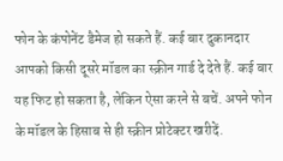फोन के कंपोनेंट डैमेज हो सकते हैं. कई बार दुकानदार आपको किसी दूसरे मॉडल का स्क्रीन गार्ड दे देते हैं. कई बार यह फिट हो सकता है, लेकिन ऐसा करने से बचें. अपने फोन के मॉडल के हिसाब से ही स्क्रीन प्रोटेक्टर खरीदें.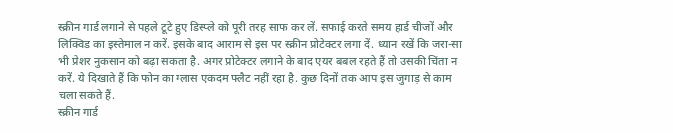स्क्रीन गार्ड लगाने से पहले टूटे हुए डिस्प्ले को पूरी तरह साफ कर लें. सफाई करते समय हार्ड चीजों और लिक्विड का इस्तेमाल न करें. इसके बाद आराम से इस पर स्क्रीन प्रोटेक्टर लगा दें. ध्यान रखें कि जरा-सा भी प्रेशर नुकसान को बढ़ा सकता है. अगर प्रोटेक्टर लगाने के बाद एयर बबल रहते हैं तो उसकी चिंता न करें. ये दिखाते हैं कि फोन का ग्लास एकदम फ्लैट नहीं रहा है. कुछ दिनों तक आप इस जुगाड़ से काम चला सकते हैं.
स्क्रीन गार्ड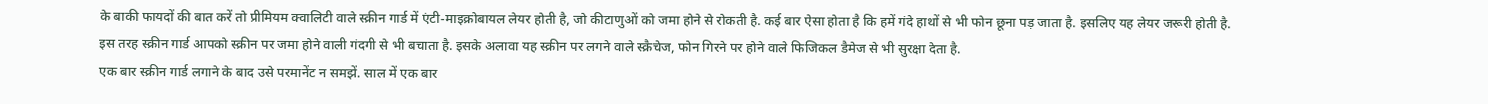के बाकी फायदों की बात करें तो प्रीमियम क्वालिटी वाले स्क्रीन गार्ड में एंटी-माइक्रोबायल लेयर होती है, जो कीटाणुओं को जमा होने से रोकती है. कई बार ऐसा होता है कि हमें गंदे हाथों से भी फोन छूना पड़ जाता है. इसलिए यह लेयर जरूरी होती है. इस तरह स्क्रीन गार्ड आपको स्क्रीन पर जमा होने वाली गंदगी से भी बचाता है. इसके अलावा यह स्क्रीन पर लगने वाले स्क्रैचेज, फोन गिरने पर होने वाले फिजिकल डैमेज से भी सुरक्षा देता है.
एक बार स्क्रीन गार्ड लगाने के बाद उसे परमानेंट न समझें. साल में एक बार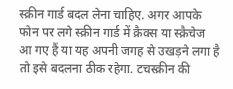स्क्रीन गार्ड बदल लेना चाहिए. अगर आपके फोन पर लगे स्क्रीन गार्ड में क्रैक्स या स्क्रैचेज आ गए हैं या यह अपनी जगह से उखड़ने लगा है तो इसे बदलना ठीक रहेगा. टचस्क्रीन की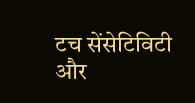टच सेंसेटिविटी और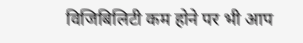विजिबिलिटी कम होने पर भी आप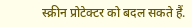स्क्रीन प्रोटेक्टर को बदल सकते हैं.